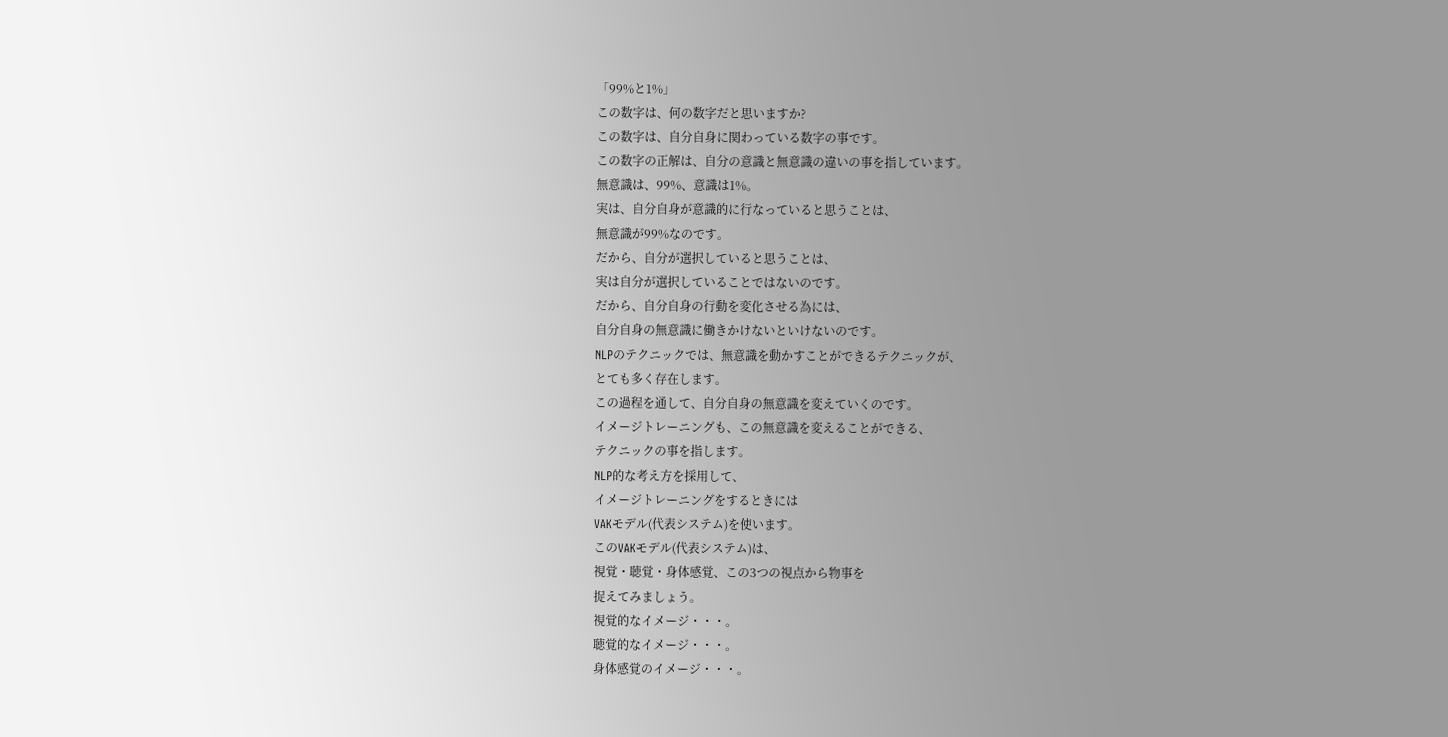「99%と1%」
この数字は、何の数字だと思いますか?
この数字は、自分自身に関わっている数字の事です。
この数字の正解は、自分の意識と無意識の違いの事を指しています。
無意識は、99%、意識は1%。
実は、自分自身が意識的に行なっていると思うことは、
無意識が99%なのです。
だから、自分が選択していると思うことは、
実は自分が選択していることではないのです。
だから、自分自身の行動を変化させる為には、
自分自身の無意識に働きかけないといけないのです。
NLPのテクニックでは、無意識を動かすことができるテクニックが、
とても多く存在します。
この過程を通して、自分自身の無意識を変えていくのです。
イメージトレーニングも、この無意識を変えることができる、
テクニックの事を指します。
NLP的な考え方を採用して、
イメージトレーニングをするときには
VAKモデル(代表システム)を使います。
このVAKモデル(代表システム)は、
視覚・聴覚・身体感覚、この3つの視点から物事を
捉えてみましょう。
視覚的なイメージ・・・。
聴覚的なイメージ・・・。
身体感覚のイメージ・・・。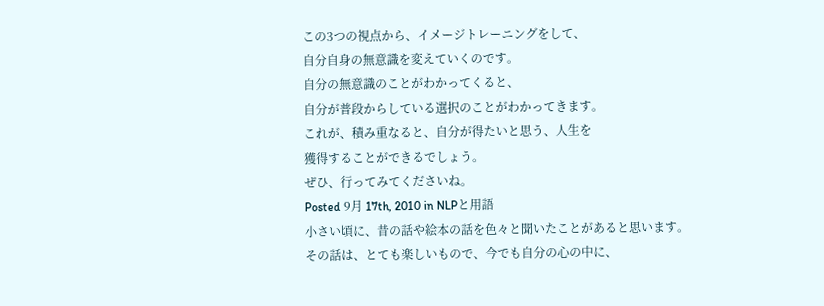この3つの視点から、イメージトレーニングをして、
自分自身の無意識を変えていくのです。
自分の無意識のことがわかってくると、
自分が普段からしている選択のことがわかってきます。
これが、積み重なると、自分が得たいと思う、人生を
獲得することができるでしょう。
ぜひ、行ってみてくださいね。
Posted 9月 17th, 2010 in NLPと用語
小さい頃に、昔の話や絵本の話を色々と聞いたことがあると思います。
その話は、とても楽しいもので、今でも自分の心の中に、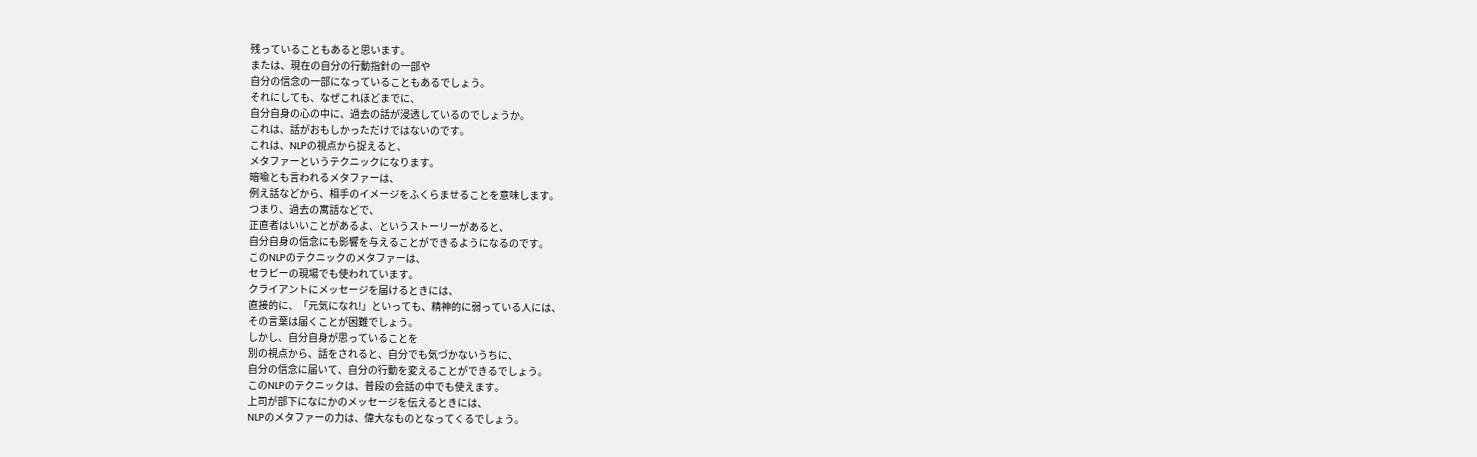残っていることもあると思います。
または、現在の自分の行動指針の一部や
自分の信念の一部になっていることもあるでしょう。
それにしても、なぜこれほどまでに、
自分自身の心の中に、過去の話が浸透しているのでしょうか。
これは、話がおもしかっただけではないのです。
これは、NLPの視点から捉えると、
メタファーというテクニックになります。
暗喩とも言われるメタファーは、
例え話などから、相手のイメージをふくらませることを意味します。
つまり、過去の寓話などで、
正直者はいいことがあるよ、というストーリーがあると、
自分自身の信念にも影響を与えることができるようになるのです。
このNLPのテクニックのメタファーは、
セラピーの現場でも使われています。
クライアントにメッセージを届けるときには、
直接的に、「元気になれ!」といっても、精神的に弱っている人には、
その言葉は届くことが困難でしょう。
しかし、自分自身が思っていることを
別の視点から、話をされると、自分でも気づかないうちに、
自分の信念に届いて、自分の行動を変えることができるでしょう。
このNLPのテクニックは、普段の会話の中でも使えます。
上司が部下になにかのメッセージを伝えるときには、
NLPのメタファーの力は、偉大なものとなってくるでしょう。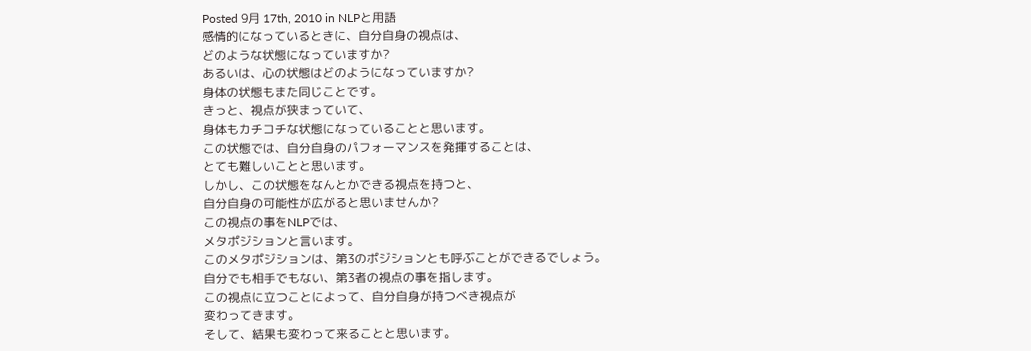Posted 9月 17th, 2010 in NLPと用語
感情的になっているときに、自分自身の視点は、
どのような状態になっていますか?
あるいは、心の状態はどのようになっていますか?
身体の状態もまた同じことです。
きっと、視点が狭まっていて、
身体もカチコチな状態になっていることと思います。
この状態では、自分自身のパフォーマンスを発揮することは、
とても難しいことと思います。
しかし、この状態をなんとかできる視点を持つと、
自分自身の可能性が広がると思いませんか?
この視点の事をNLPでは、
メタポジションと言います。
このメタポジションは、第3のポジションとも呼ぶことができるでしょう。
自分でも相手でもない、第3者の視点の事を指します。
この視点に立つことによって、自分自身が持つべき視点が
変わってきます。
そして、結果も変わって来ることと思います。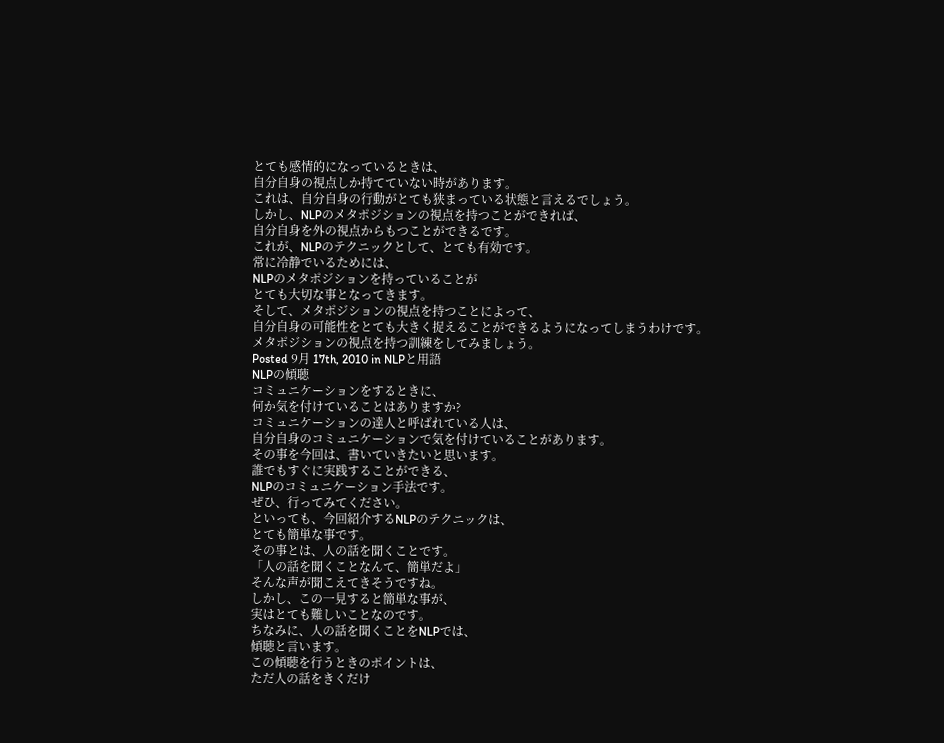とても感情的になっているときは、
自分自身の視点しか持てていない時があります。
これは、自分自身の行動がとても狭まっている状態と言えるでしょう。
しかし、NLPのメタポジションの視点を持つことができれば、
自分自身を外の視点からもつことができるです。
これが、NLPのテクニックとして、とても有効です。
常に冷静でいるためには、
NLPのメタポジションを持っていることが
とても大切な事となってきます。
そして、メタポジションの視点を持つことによって、
自分自身の可能性をとても大きく捉えることができるようになってしまうわけです。
メタポジションの視点を持つ訓練をしてみましょう。
Posted 9月 17th, 2010 in NLPと用語
NLPの傾聴
コミュニケーションをするときに、
何か気を付けていることはありますか?
コミュニケーションの達人と呼ばれている人は、
自分自身のコミュニケーションで気を付けていることがあります。
その事を今回は、書いていきたいと思います。
誰でもすぐに実践することができる、
NLPのコミュニケーション手法です。
ぜひ、行ってみてください。
といっても、今回紹介するNLPのテクニックは、
とても簡単な事です。
その事とは、人の話を聞くことです。
「人の話を聞くことなんて、簡単だよ」
そんな声が聞こえてきそうですね。
しかし、この一見すると簡単な事が、
実はとても難しいことなのです。
ちなみに、人の話を聞くことをNLPでは、
傾聴と言います。
この傾聴を行うときのポイントは、
ただ人の話をきくだけ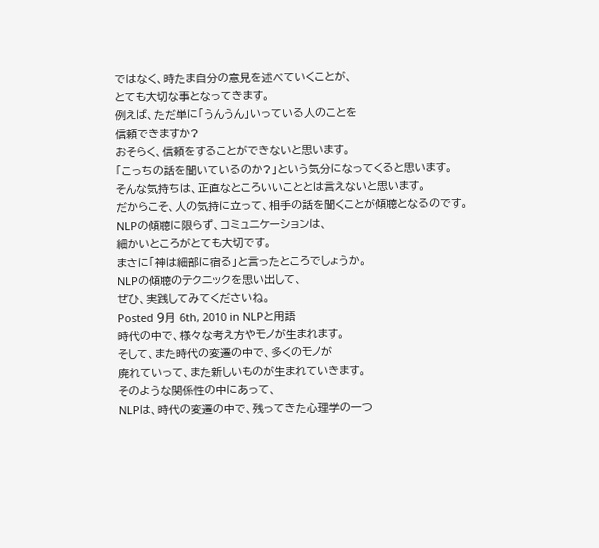ではなく、時たま自分の意見を述べていくことが、
とても大切な事となってきます。
例えば、ただ単に「うんうん」いっている人のことを
信頼できますか?
おそらく、信頼をすることができないと思います。
「こっちの話を聞いているのか?」という気分になってくると思います。
そんな気持ちは、正直なところいいこととは言えないと思います。
だからこそ、人の気持に立って、相手の話を聞くことが傾聴となるのです。
NLPの傾聴に限らず、コミュニケーションは、
細かいところがとても大切です。
まさに「神は細部に宿る」と言ったところでしょうか。
NLPの傾聴のテクニックを思い出して、
ぜひ、実践してみてくださいね。
Posted 9月 6th, 2010 in NLPと用語
時代の中で、様々な考え方やモノが生まれます。
そして、また時代の変遷の中で、多くのモノが
廃れていって、また新しいものが生まれていきます。
そのような関係性の中にあって、
NLPは、時代の変遷の中で、残ってきた心理学の一つ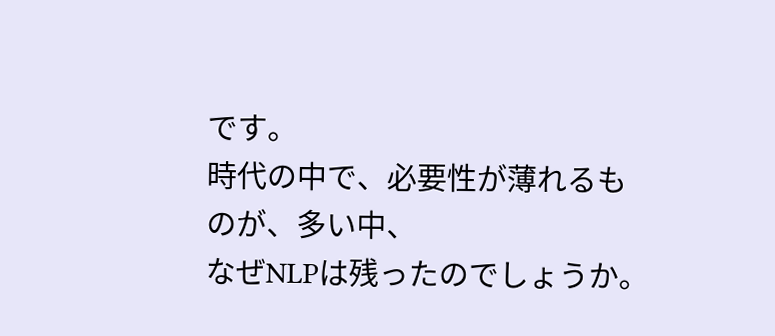です。
時代の中で、必要性が薄れるものが、多い中、
なぜNLPは残ったのでしょうか。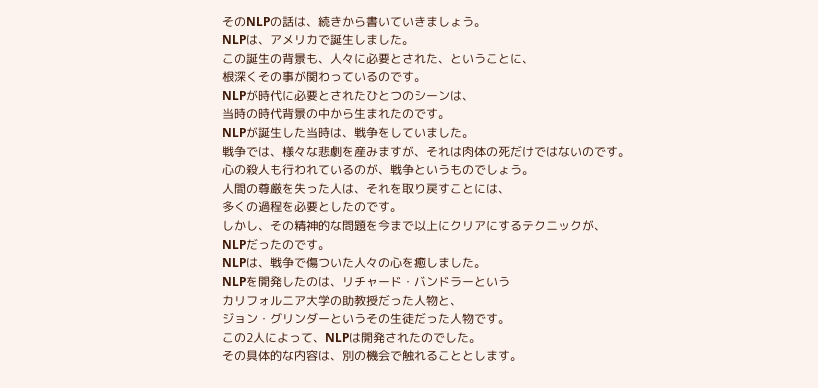そのNLPの話は、続きから書いていきましょう。
NLPは、アメリカで誕生しました。
この誕生の背景も、人々に必要とされた、ということに、
根深くその事が関わっているのです。
NLPが時代に必要とされたひとつのシーンは、
当時の時代背景の中から生まれたのです。
NLPが誕生した当時は、戦争をしていました。
戦争では、様々な悲劇を産みますが、それは肉体の死だけではないのです。
心の殺人も行われているのが、戦争というものでしょう。
人間の尊厳を失った人は、それを取り戻すことには、
多くの過程を必要としたのです。
しかし、その精神的な問題を今まで以上にクリアにするテクニックが、
NLPだったのです。
NLPは、戦争で傷ついた人々の心を癒しました。
NLPを開発したのは、リチャード・バンドラーという
カリフォルニア大学の助教授だった人物と、
ジョン・グリンダーというその生徒だった人物です。
この2人によって、NLPは開発されたのでした。
その具体的な内容は、別の機会で触れることとします。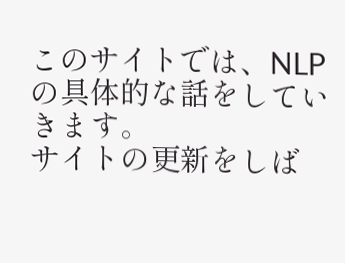このサイトでは、NLPの具体的な話をしていきます。
サイトの更新をしば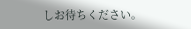しお待ちください。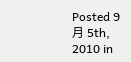Posted 9月 5th, 2010 in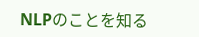NLPのことを知る